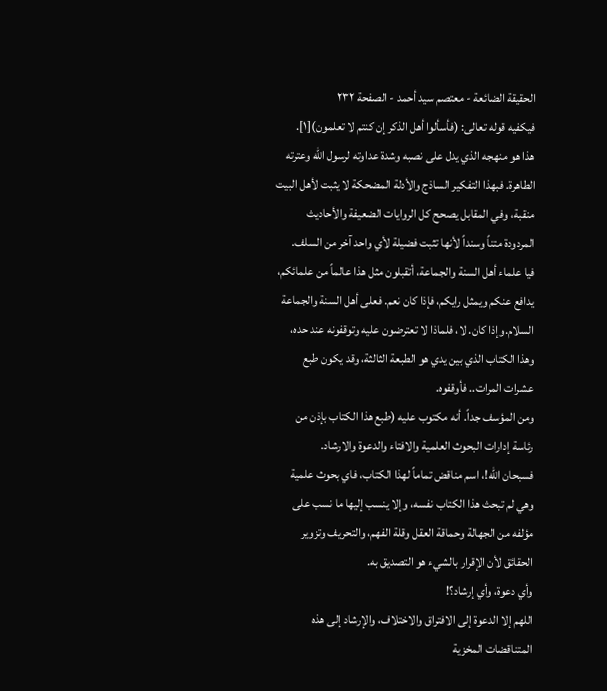الحقيقة الضائعة - معتصم سيد أحمد - الصفحة ٢٣٢
فيكفيه قوله تعالى: (فأسألوا أهل الذكر إن كنتم لا تعلمون)[١].
هذا هو منهجه الذي يدل على نصبه وشدة عداوته لرسول الله وعترته الطاهرة. فبهذا التفكير الساذج والأدلة المضحكة لا يثبت لأهل البيت منقبة، وفي المقابل يصحح كل الروايات الضعيفة والأحاديث المردودة متناً وسنداً لأنها تثبت فضيلة لأي واحد آخر من السلف.
فيا علماء أهل السنة والجماعة، أتقبلون مثل هذا عالماً من علمائكم، يدافع عنكم ويمثل رايكم، فإذا كان نعم. فعلى أهل السنة والجماعة السلام.وإذا كان. لا، فلماذا لا تعترضون عليه وتوقفونه عند حده، وهذا الكتاب الذي بين يدي هو الطبعة الثالثة، وقد يكون طبع عشرات المرات.. فأوقفوه.
ومن المؤسف جداً. أنه مكتوب عليه (طبع هذا الكتاب بإذن من رئاسة إدارات البحوث العلمية والافتاء والدعوة والارشاد.
فسبحان الله!، اسم مناقض تماماً لهذا الكتاب، فاي بحوث علمية وهي لم تبحث هذا الكتاب نفسه، وإلا ينسب إليها ما نسب على مؤلفه من الجهالة وحماقة العقل وقلة الفهم، والتحريف وتزوير الحقائق لأن الإقرار بالشيء هو التصديق به.
وأي دعوة، وأي إرشاد؟!
اللهم إلا الدعوة إلى الافتراق والاختلاف، والإرشاد إلى هذه المتناقضات المخزية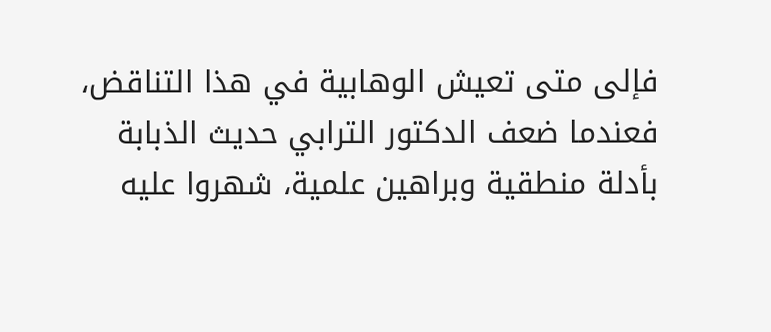فإلى متى تعيش الوهابية في هذا التناقض، فعندما ضعف الدكتور الترابي حديث الذبابة بأدلة منطقية وبراهين علمية، شهروا عليه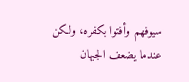سيوفهم وأفتوا بكفره، ولكن عندما يضعف الجبهان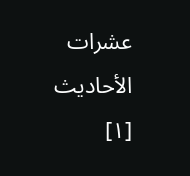عشرات الأحاديث
[١]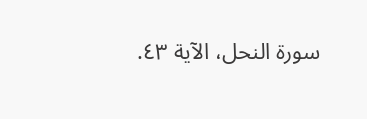سورة النحل، الآية ٤٣.